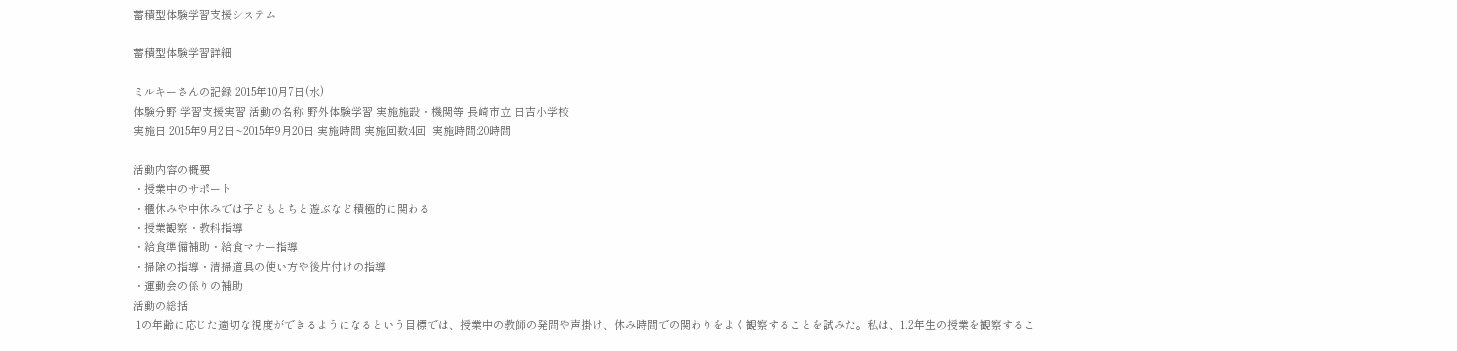蓄積型体験学習支援システム

蓄積型体験学習詳細

ミルキーさんの記録 2015年10月7日(水)
体験分野 学習支援実習 活動の名称 野外体験学習 実施施設・機関等 長崎市立 日吉小学校
実施日 2015年9月2日~2015年9月20日 実施時間 実施回数:4回  実施時間:20時間

活動内容の概要
・授業中のサポート
・櫃休みや中休みでは子どもとちと遊ぶなど積極的に関わる
・授業観察・教科指導
・給食準備補助・給食マナー指導
・掃除の指導・清掃道具の使い方や後片付けの指導
・運動会の係りの補助
活動の総括
 1の年齢に応じた適切な視度ができるようになるという目標では、授業中の教師の発問や声掛け、休み時間での関わりをよく観察することを試みた。私は、1.2年生の授業を観察するこ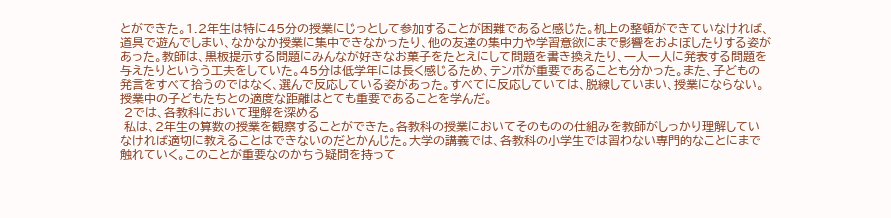とができた。1.2年生は特に45分の授業にじっとして参加することが困難であると感じた。机上の整頓ができていなければ、道具で遊んでしまい、なかなか授業に集中できなかったり、他の友達の集中力や学習意欲にまで影響をおよぼしたりする姿があった。教師は、黒板提示する問題にみんなが好きなお菓子をたとえにして問題を書き換えたり、一人一人に発表する問題を与えたりというう工夫をしていた。45分は低学年には長く感じるため、テンポが重要であることも分かった。また、子どもの発言をすべて拾うのではなく、選んで反応している姿があった。すべてに反応していては、脱線していまい、授業にならない。授業中の子どもたちとの適度な距離はとても重要であることを学んだ。
 2では、各教科において理解を深める
 私は、2年生の算数の授業を観察することができた。各教科の授業においてそのものの仕組みを教師がしっかり理解していなければ適切に教えることはできないのだとかんじた。大学の講義では、各教科の小学生では習わない専門的なことにまで触れていく。このことが重要なのかちう疑問を持って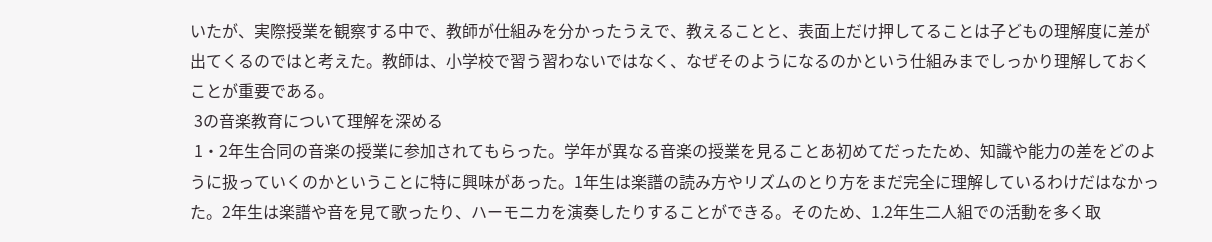いたが、実際授業を観察する中で、教師が仕組みを分かったうえで、教えることと、表面上だけ押してることは子どもの理解度に差が出てくるのではと考えた。教師は、小学校で習う習わないではなく、なぜそのようになるのかという仕組みまでしっかり理解しておくことが重要である。
 3の音楽教育について理解を深める
 1・2年生合同の音楽の授業に参加されてもらった。学年が異なる音楽の授業を見ることあ初めてだったため、知識や能力の差をどのように扱っていくのかということに特に興味があった。1年生は楽譜の読み方やリズムのとり方をまだ完全に理解しているわけだはなかった。2年生は楽譜や音を見て歌ったり、ハーモニカを演奏したりすることができる。そのため、1.2年生二人組での活動を多く取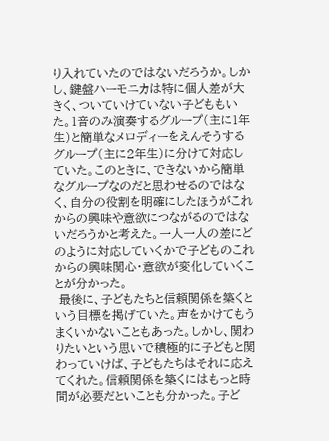り入れていたのではないだろうか。しかし、鍵盤ハーモニカは特に個人差が大きく、ついていけていない子どももいた。1音のみ演奏するグループ(主に1年生)と簡単なメロディーをえんそうするグループ(主に2年生)に分けて対応していた。このときに、できないから簡単なグループなのだと思わせるのではなく、自分の役割を明確にしたほうがこれからの興味や意欲につながるのではないだろうかと考えた。一人一人の差にどのように対応していくかで子どものこれからの興味関心・意欲が変化していくことが分かった。
 最後に、子どもたちと信頼関係を築くという目標を掲げていた。声をかけてもうまくいかないこともあった。しかし、関わりたいという思いで積極的に子どもと関わっていけば、子どもたちはそれに応えてくれた。信頼関係を築くにはもっと時間が必要だといことも分かった。子ど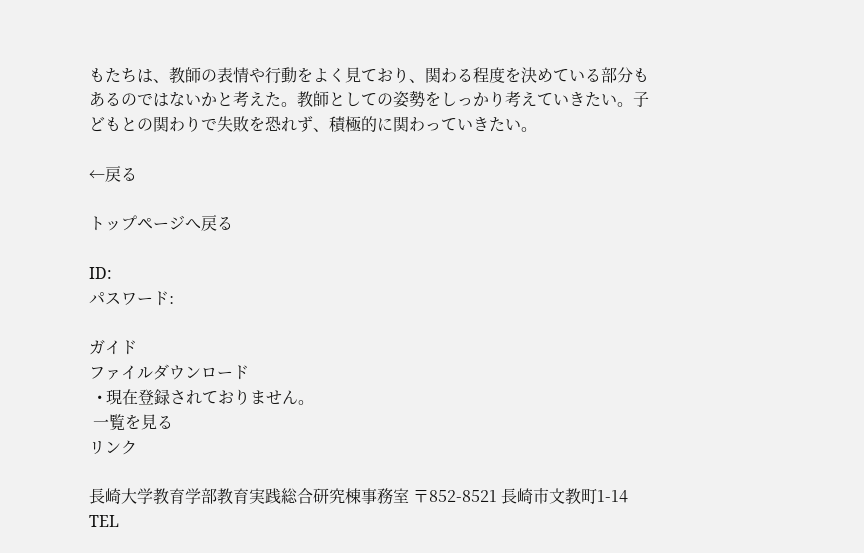もたちは、教師の表情や行動をよく見ており、関わる程度を決めている部分もあるのではないかと考えた。教師としての姿勢をしっかり考えていきたい。子どもとの関わりで失敗を恐れず、積極的に関わっていきたい。

←戻る

トップページへ戻る

ID:
パスワード:

ガイド
ファイルダウンロード
  • 現在登録されておりません。
 一覧を見る
リンク

長崎大学教育学部教育実践総合研究棟事務室 〒852-8521 長崎市文教町1-14 TEL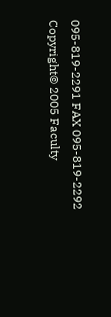095-819-2291 FAX 095-819-2292
Copyright© 2005 Faculty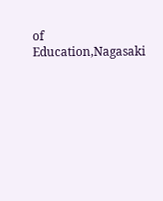of Education,Nagasaki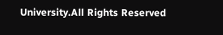University.All Rights Reserved